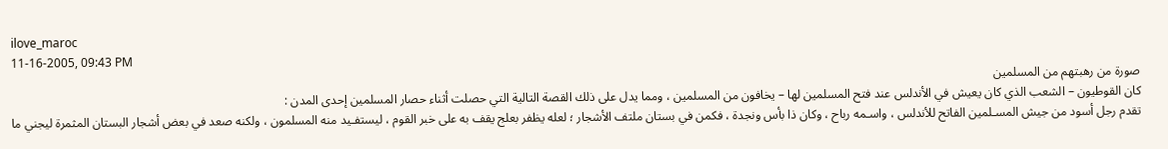ilove_maroc
11-16-2005, 09:43 PM
صورة من رهبتهم من المسلمين
كان القوطيون – الشعب الذي كان يعيش في الأندلس عند فتح المسلمين لها – يخافون من المسلمين ، ومما يدل على ذلك القصة التالية التي حصلت أثناء حصار المسلمين إحدى المدن :
تقدم رجل أسود من جيش المسـلمين الفاتح للأندلس ، واسـمه رباح ، وكان ذا بأس ونجدة ، فكمن في بستان ملتف الأشجار ؛ لعله يظفر بعلج يقف به على خبر القوم ، ليستفـيد منه المسلمون ، ولكنه صعد في بعض أشجار البستان المثمرة ليجني ما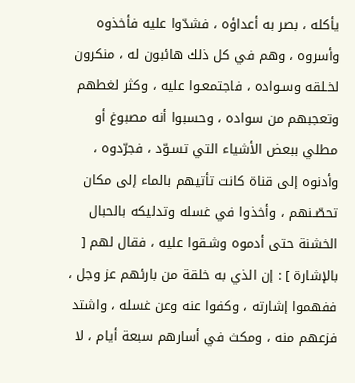يأكله ، بصر به أعداؤه ، فشدّوا عليه فأخذوه وأسروه ، وهم في كل ذلك هائبون له ، منكرون لخـلقه وسـواده ، فاجتمعـوا عليه ، وكثر لغطهم وتعجبهم من سواده ، وحسبوا أنه مصبوغ أو مطلي ببعض الأشياء التي تسـوّد ، فجرّدوه ، وأدنوه إلى قناة كانت تأتيهم بالماء إلى مكان تحصّـنهم ، وأخذوا في غسله وتدليكه بالحبال الخشنة حتى أدموه وشـقوا عليه ، فقال لهم [ بالإشارة ] : إن الذي به خلقة من بارئهم عز وجل ، ففهموا إشارته ، وكفوا عنه وعن غسله ، واشتد فزعهم منه ، ومكث في أسارهم سبعة أيام ، لا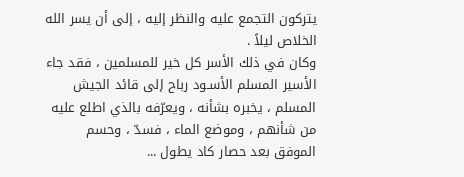يتركون التجمع عليه والنظر إليه ، إلى أن يسر الله الخلاص ليلاً .
وكان في ذلك الأسر كل خير للمسلمين ، فقد جاء الأسير المسلم الأسـود رباح إلى قائد الجيش المسلم ، يخبره بشأنه ، ويعرّفه بالذي اطلع عليه من شأنهم ، وموضع الماء ، فسدّ ، وحسم الموفق بعد حصار كاد يطول ...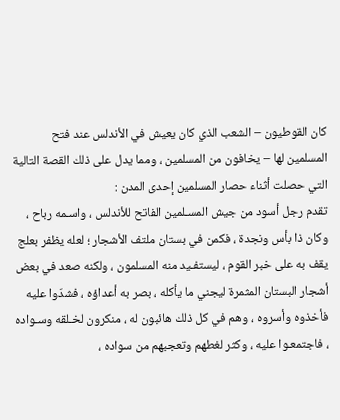كان القوطيون – الشعب الذي كان يعيش في الأندلس عند فتح المسلمين لها – يخافون من المسلمين ، ومما يدل على ذلك القصة التالية التي حصلت أثناء حصار المسلمين إحدى المدن :
تقدم رجل أسود من جيش المسـلمين الفاتح للأندلس ، واسـمه رباح ، وكان ذا بأس ونجدة ، فكمن في بستان ملتف الأشجار ؛ لعله يظفر بعلج يقف به على خبر القوم ، ليستفـيد منه المسلمون ، ولكنه صعد في بعض أشجار البستان المثمرة ليجني ما يأكله ، بصر به أعداؤه ، فشدّوا عليه فأخذوه وأسروه ، وهم في كل ذلك هائبون له ، منكرون لخـلقه وسـواده ، فاجتمعـوا عليه ، وكثر لغطهم وتعجبهم من سواده ،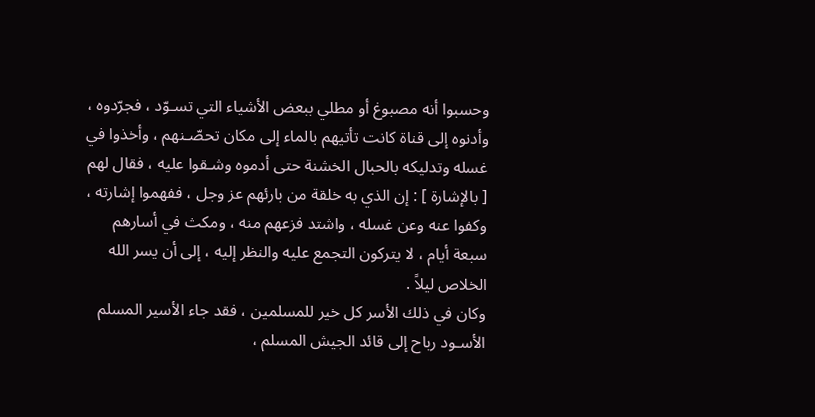وحسبوا أنه مصبوغ أو مطلي ببعض الأشياء التي تسـوّد ، فجرّدوه ، وأدنوه إلى قناة كانت تأتيهم بالماء إلى مكان تحصّـنهم ، وأخذوا في غسله وتدليكه بالحبال الخشنة حتى أدموه وشـقوا عليه ، فقال لهم [ بالإشارة ] : إن الذي به خلقة من بارئهم عز وجل ، ففهموا إشارته ، وكفوا عنه وعن غسله ، واشتد فزعهم منه ، ومكث في أسارهم سبعة أيام ، لا يتركون التجمع عليه والنظر إليه ، إلى أن يسر الله الخلاص ليلاً .
وكان في ذلك الأسر كل خير للمسلمين ، فقد جاء الأسير المسلم الأسـود رباح إلى قائد الجيش المسلم ،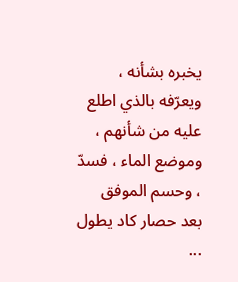يخبره بشأنه ، ويعرّفه بالذي اطلع عليه من شأنهم ، وموضع الماء ، فسدّ ، وحسم الموفق بعد حصار كاد يطول ...